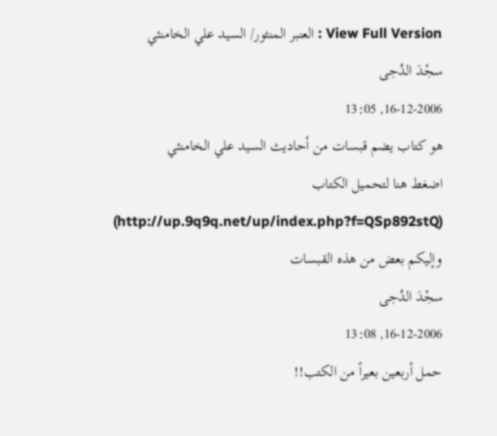View Full Version : العنبر المنثور/ السيد علي الخامنئي
سجْدَ الدُجى
16-12-2006, 13:05
هو كتاب يضم قبسات من أحاديث السيد علي الخامنئي
اضغط هنا لتحميل الكتاب (http://up.9q9q.net/up/index.php?f=QSp892stQ)
وإليكم بعض من هذه القبسات
سجْدَ الدُجى
16-12-2006, 13:08
حمل أربعين بعيراً من الكتب!!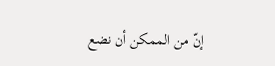إنّ من الممكن أن نضع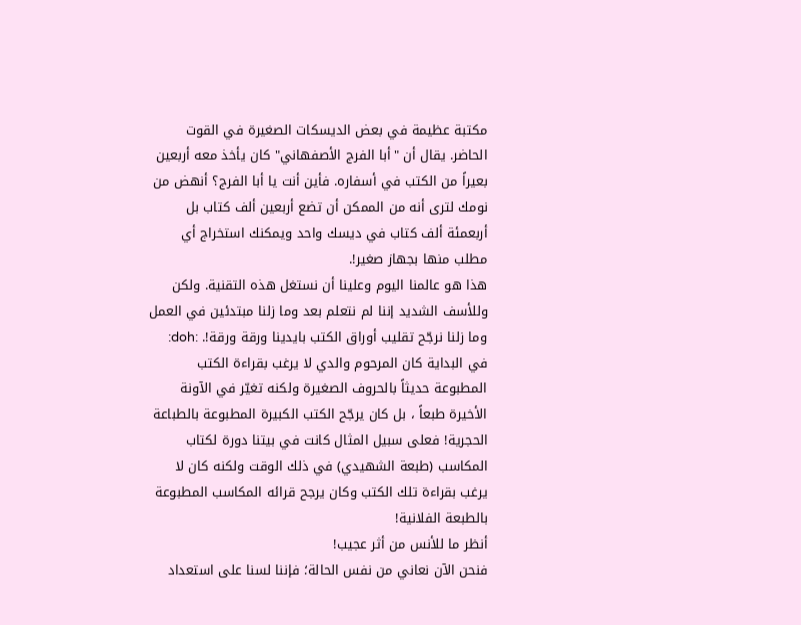مكتبة عظيمة في بعض الديسكات الصغيرة في القوت الحاضر. يقال أن "أبا الفرج الأصفهاني" كان يأخذ معه أربعين بعيراً من الكتب في أسفاره. فأين أنت يا أبا الفرج؟ أنهض من نومك لترى أنه من الممكن أن تضع أربعين ألف كتاب بل أربعمئة ألف كتاب في ديسك واحد ويمكنك استخراج أي مطلب منها بجهاز صغير!.
هذا هو عالمنا اليوم وعلينا أن نستغل هذه التقنية. ولكن وللأسف الشديد إننا لم نتعلم بعد وما زلنا مبتدئين في العمل وما زلنا نرجّح تقليب أوراق الكتب بايدينا ورقة ورقة!. :doh:
في البداية كان المرحوم والدي لا يرغب بقراءة الكتب المطبوعة حديثاً بالحروف الصغيرة ولكنه تغيّر في الآونة الأخيرة طبعاً ، بل كان يرجّح الكتب الكبيرة المطبوعة بالطباعة الحجرية! فعلى سبيل المثال كانت في بيتنا دورة لكتاب المكاسب (طبعة الشهيدي) في ذلك الوقت ولكنه كان لا يرغب بقراءة تلك الكتب وكان يرجح قرائه المكاسب المطبوعة بالطبعة الفلانية!
أنظر ما للأنس من أثر عجيب!
فنحن الآن نعاني من نفس الحالة؛ فإننا لسنا على استعداد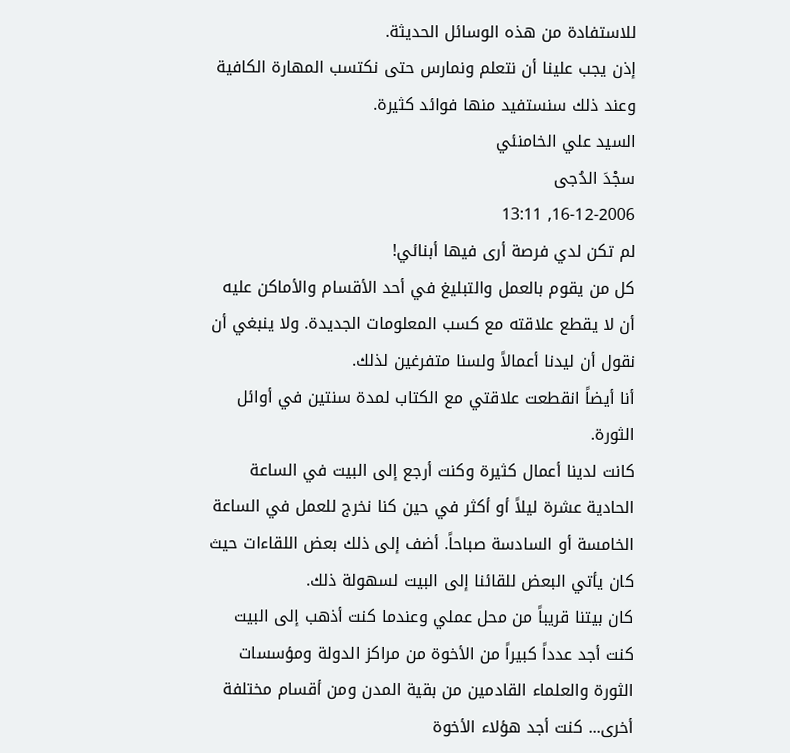للاستفادة من هذه الوسائل الحديثة.
إذن يجب علينا أن نتعلم ونمارس حتى نكتسب المهارة الكافية وعند ذلك سنستفيد منها فوائد كثيرة.
السيد علي الخامنئي
سجْدَ الدُجى
16-12-2006, 13:11
لم تكن لدي فرصة أرى فيها أبنائي!
كل من يقوم بالعمل والتبليغ في أحد الأقسام والأماكن عليه أن لا يقطع علاقته مع كسب المعلومات الجديدة. ولا ينبغي أن نقول أن ليدنا أعمالاً ولسنا متفرغين لذلك.
أنا أيضاً انقطعت علاقتي مع الكتاب لمدة سنتين في أوائل الثورة.
كانت لدينا أعمال كثيرة وكنت أرجع إلى البيت في الساعة الحادية عشرة ليلاً أو أكثر في حين كنا نخرج للعمل في الساعة الخامسة أو السادسة صباحاً. أضف إلى ذلك بعض اللقاءات حيث كان يأتي البعض للقائنا إلى البيت لسهولة ذلك.
كان بيتنا قريباً من محل عملي وعندما كنت أذهب إلى البيت كنت أجد عدداً كبيراً من الأخوة من مراكز الدولة ومؤسسات الثورة والعلماء القادمين من بقية المدن ومن أقسام مختلفة أخرى... كنت أجد هؤلاء الأخوة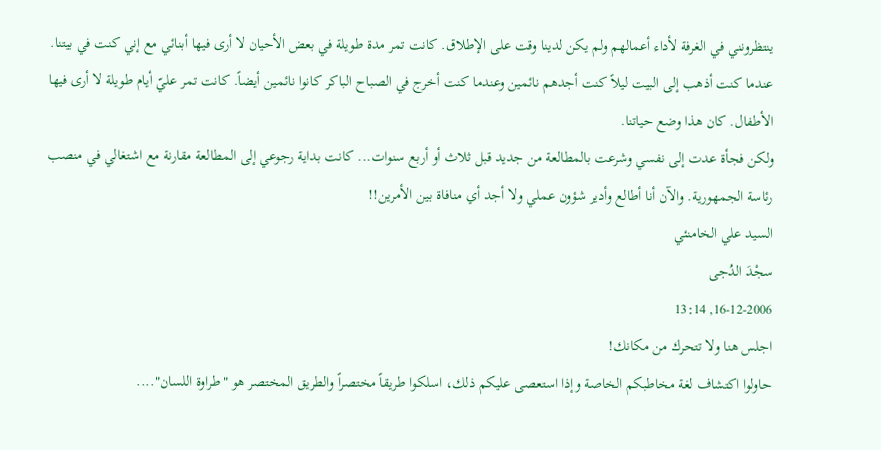ينتظرونني في الغرفة لأداء أعمالهم ولم يكن لدينا وقت على الإطلاق. كانت تمر مدة طويلة في بعض الأحيان لا أرى فيها أبنائي مع إني كنت في بيتنا. عندما كنت أذهب إلى البيت ليلاً كنت أجدهم نائمين وعندما كنت أخرج في الصباح الباكر كانوا نائمين أيضاً. كانت تمر عليّ أيام طويلة لا أرى فيها الأطفال. كان هذا وضع حياتنا.
ولكن فجأة عدت إلى نفسي وشرعت بالمطالعة من جديد قبل ثلاث أو أربع سنوات... كانت بداية رجوعي إلى المطالعة مقارنة مع اشتغالي في منصب رئاسة الجمهورية. والآن أنا أطالع وأدير شؤون عملي ولا أجد أي منافاة بين الأمرين!!
السيد علي الخامنئي
سجْدَ الدُجى
16-12-2006, 13:14
اجلس هنا ولا تتحرك من مكانك!
حاولوا اكتشاف لغة مخاطبكم الخاصة وإذا استعصى عليكم ذلك، اسلكوا طريقاً مختصراً والطريق المختصر هو "طراوة اللسان"....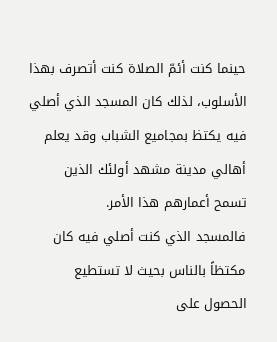حينما كنت أئمّ الصلاة كنت أتصرف بهذا الأسلوب، لذلك كان المسجد الذي أصلي فيه يكتظ بمجاميع الشباب وقد يعلم أهالي مدينة مشهد أولئك الذين تسمح أعمارهم هذا الأمر.
فالمسجد الذي كنت أصلي فيه كان مكتظاً بالناس بحيث لا تستطيع الحصول على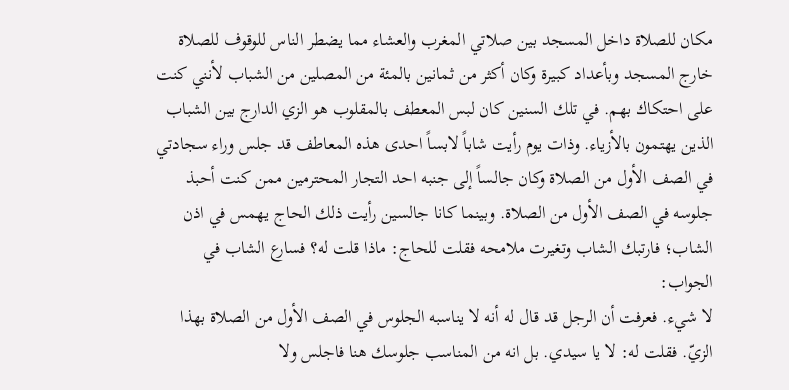مكان للصلاة داخل المسجد بين صلاتي المغرب والعشاء مما يضطر الناس للوقوف للصلاة خارج المسجد وبأعداد كبيرة وكان أكثر من ثمانين بالمئة من المصلين من الشباب لأنني كنت على احتكاك بهم. في تلك السنين كان لبس المعطف بالمقلوب هو الزي الدارج بين الشباب الذين يهتمون بالأزياء. وذات يوم رأيت شاباً لابساً احدى هذه المعاطف قد جلس وراء سجادتي في الصف الأول من الصلاة وكان جالساً إلى جنبه احد التجار المحترمين ممن كنت أحبذ جلوسه في الصف الأول من الصلاة. وبينما كانا جالسين رأيت ذلك الحاج يهمس في اذن الشاب؛ فارتبك الشاب وتغيرت ملامحه فقلت للحاج: ماذا قلت له؟ فسارع الشاب في الجواب:
لا شيء. فعرفت أن الرجل قد قال له أنه لا يناسبه الجلوس في الصف الأول من الصلاة بهذا الزيّ. فقلت له: لا يا سيدي. بل انه من المناسب جلوسك هنا فاجلس ولا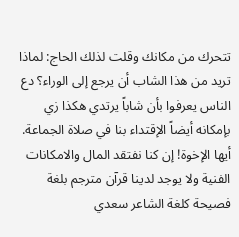تتحرك من مكانك وقلت لذلك الحاج: لماذا تريد من هذا الشاب أن يرجع إلى الوراء؟ دع الناس يعرفوا بأن شاباً يرتدي هكذا زي بإمكانه أيضاً الإقتداء بنا في صلاة الجماعة.
أيها الإخوة! إن كنا نفتقد المال والامكانات الفنية ولا يوجد لدينا قرآن مترجم بلغة فصيحة كلغة الشاعر سعدي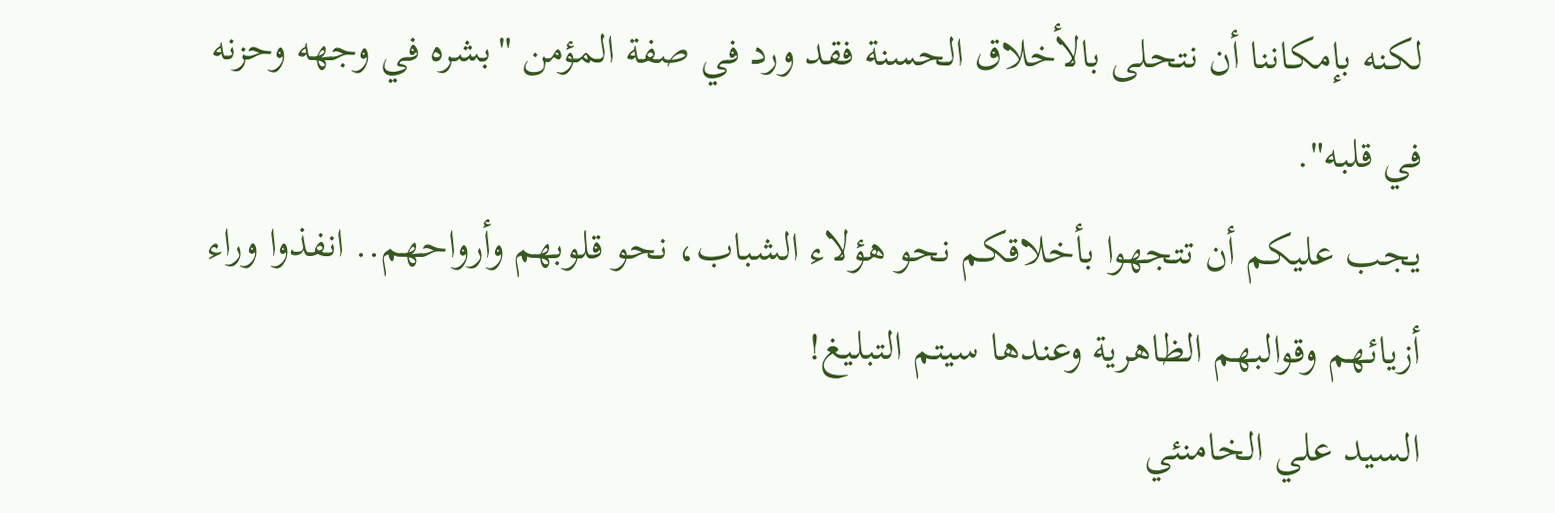لكنه بإمكاننا أن نتحلى بالأخلاق الحسنة فقد ورد في صفة المؤمن "بشره في وجهه وحزنه في قلبه".
يجب عليكم أن تتجهوا بأخلاقكم نحو هؤلاء الشباب، نحو قلوبهم وأرواحهم.. انفذوا وراء أزيائهم وقوالبهم الظاهرية وعندها سيتم التبليغ!
السيد علي الخامنئي